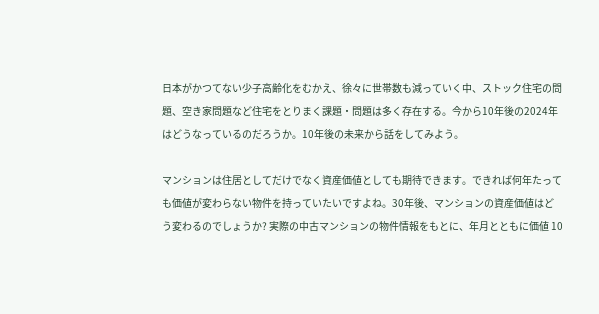日本がかつてない少子高齢化をむかえ、徐々に世帯数も減っていく中、ストック住宅の問題、空き家問題など住宅をとりまく課題・問題は多く存在する。今から10年後の2024年はどうなっているのだろうか。10年後の未来から話をしてみよう。

マンションは住居としてだけでなく資産価値としても期待できます。できれば何年たっても価値が変わらない物件を持っていたいですよね。30年後、マンションの資産価値はどう変わるのでしょうか? 実際の中古マンションの物件情報をもとに、年月とともに価値 10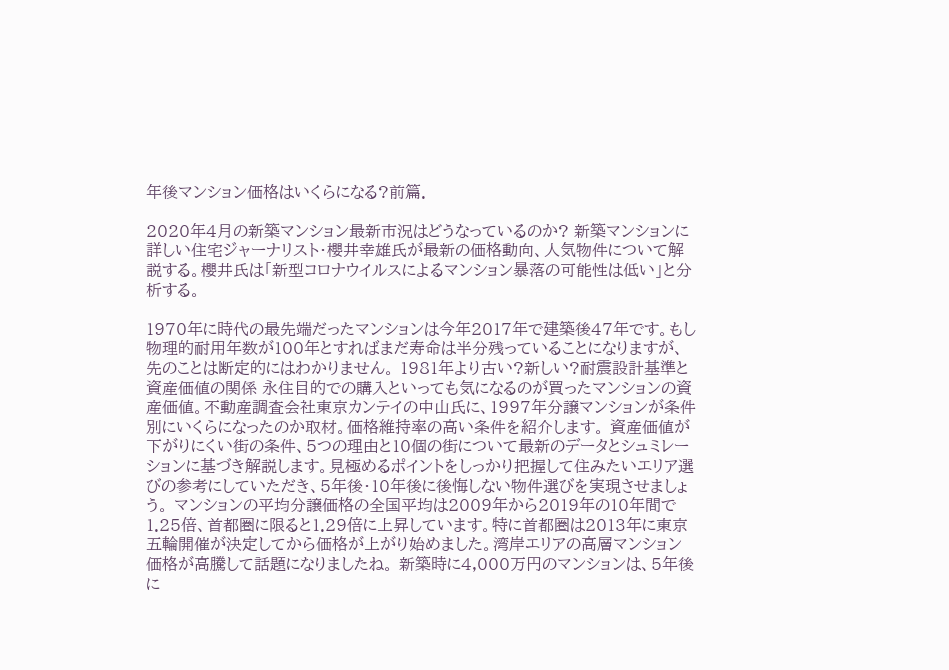年後マンション価格はいくらになる?前篇.

2020年4月の新築マンション最新市況はどうなっているのか? 新築マンションに詳しい住宅ジャーナリスト・櫻井幸雄氏が最新の価格動向、人気物件について解説する。櫻井氏は「新型コロナウイルスによるマンション暴落の可能性は低い」と分析する。

1970年に時代の最先端だったマンションは今年2017年で建築後47年です。もし物理的耐用年数が100年とすればまだ寿命は半分残っていることになりますが、先のことは断定的にはわかりません。 1981年より古い?新しい?耐震設計基準と資産価値の関係 永住目的での購入といっても気になるのが買ったマンションの資産価値。不動産調査会社東京カンテイの中山氏に、1997年分譲マンションが条件別にいくらになったのか取材。価格維持率の高い条件を紹介します。 資産価値が下がりにくい街の条件、5つの理由と10個の街について最新のデータとシュミレーションに基づき解説します。見極めるポイントをしっかり把握して住みたいエリア選びの参考にしていただき、5年後・10年後に後悔しない物件選びを実現させましょう。 マンションの平均分譲価格の全国平均は2009年から2019年の10年間で1.25倍、首都圏に限ると1.29倍に上昇しています。特に首都圏は2013年に東京五輪開催が決定してから価格が上がり始めました。湾岸エリアの高層マンション価格が高騰して話題になりましたね。 新築時に4,000万円のマンションは、5年後に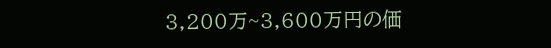3,200万~3,600万円の価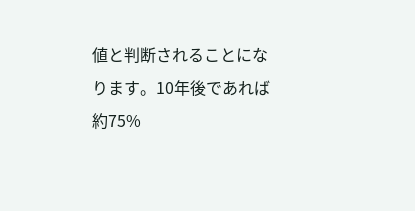値と判断されることになります。10年後であれば約75%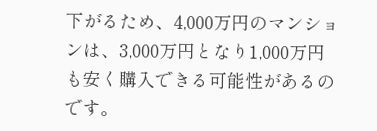下がるため、4,000万円のマンションは、3,000万円となり1,000万円も安く購入できる可能性があるのです。